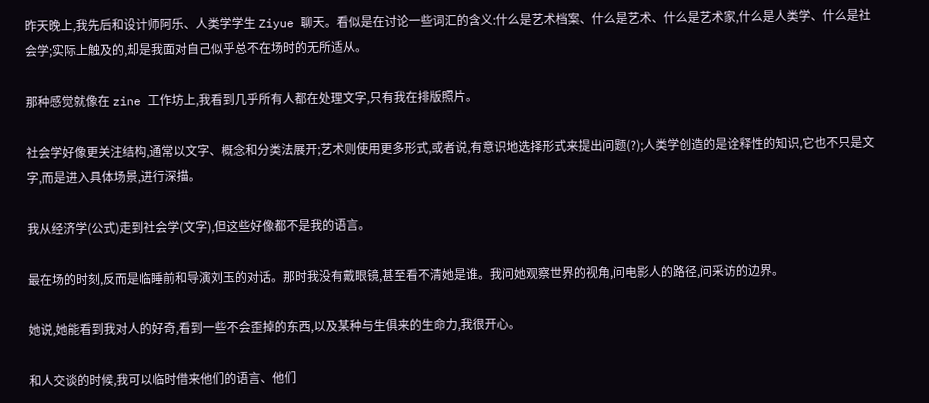昨天晚上,我先后和设计师阿乐、人类学学生 Ziyue 聊天。看似是在讨论一些词汇的含义:什么是艺术档案、什么是艺术、什么是艺术家,什么是人类学、什么是社会学;实际上触及的,却是我面对自己似乎总不在场时的无所适从。

那种感觉就像在 zine 工作坊上,我看到几乎所有人都在处理文字,只有我在排版照片。

社会学好像更关注结构,通常以文字、概念和分类法展开;艺术则使用更多形式,或者说,有意识地选择形式来提出问题(?);人类学创造的是诠释性的知识,它也不只是文字,而是进入具体场景,进行深描。

我从经济学(公式)走到社会学(文字),但这些好像都不是我的语言。

最在场的时刻,反而是临睡前和导演刘玉的对话。那时我没有戴眼镜,甚至看不清她是谁。我问她观察世界的视角,问电影人的路径,问采访的边界。

她说,她能看到我对人的好奇,看到一些不会歪掉的东西,以及某种与生俱来的生命力,我很开心。

和人交谈的时候,我可以临时借来他们的语言、他们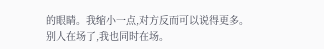的眼睛。我缩小一点,对方反而可以说得更多。别人在场了,我也同时在场。